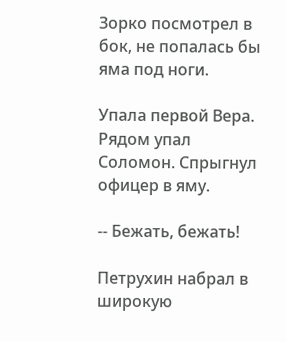Зорко посмотрел в бок, не попалась бы яма под ноги.

Упала первой Вера. Рядом упал Соломон. Спрыгнул офицер в яму.

-- Бежать, бежать!

Петрухин набрал в широкую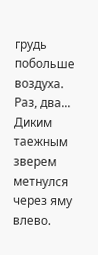грудь побольше воздуха. Раз, два... Диким таежным зверем метнулся через яму влево.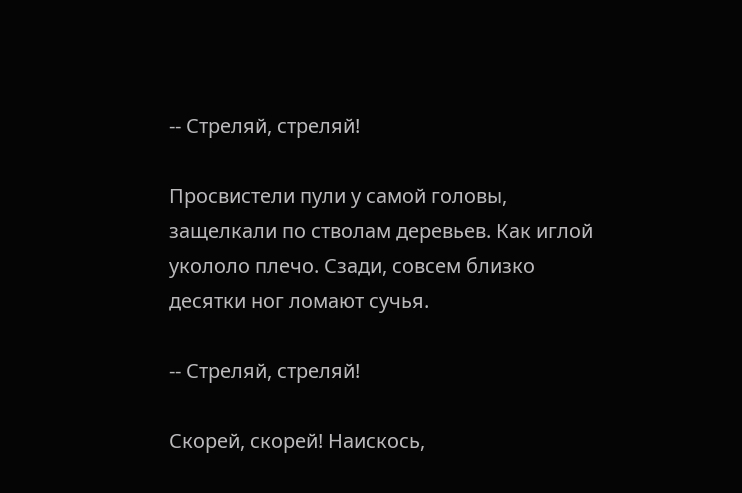-- Стреляй, стреляй!

Просвистели пули у самой головы, защелкали по стволам деревьев. Как иглой укололо плечо. Сзади, совсем близко десятки ног ломают сучья.

-- Стреляй, стреляй!

Скорей, скорей! Наискось,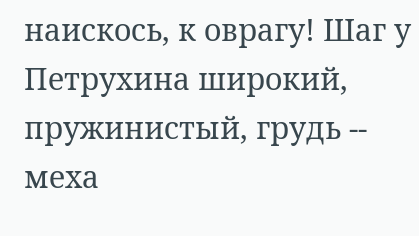наискось, к оврагу! Шаг у Петрухина широкий, пружинистый, грудь -- меха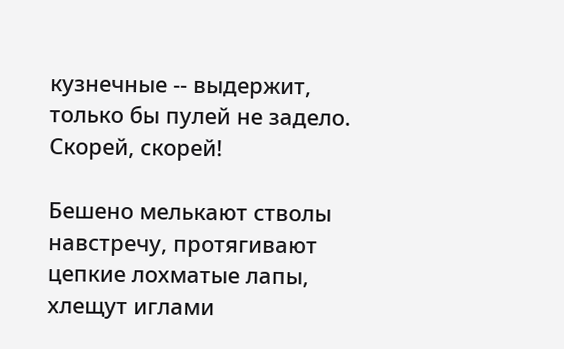кузнечные -- выдержит, только бы пулей не задело. Скорей, скорей!

Бешено мелькают стволы навстречу, протягивают цепкие лохматые лапы, хлещут иглами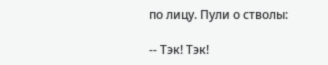по лицу. Пули о стволы:

-- Тэк! Тэк!